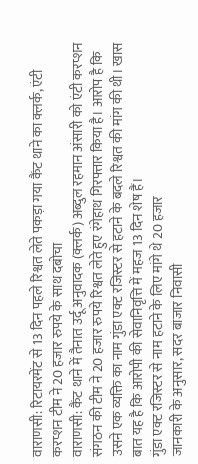वाराणसी: रिटायरमेंट से 13 दिन पहले रिश्वत लेते पकड़ा गया कैंट थाने का क्लर्क, एंटी करप्शन टीम ने 20 हजार रुपये के साथ दबोचा
वाराणसी: कैंट थाने में तैनात उर्दू अनुवादक (क्लर्क) अब्दुल रहमान अंसारी को एंटी करप्शन संगठन की टीम ने 20 हजार रुपये रिश्वत लेते हुए रंगेहाथ गिरफ्तार किया है। आरोप है कि उसने एक व्यक्ति का नाम गुंडा एक्ट रजिस्टर से हटाने के बदले रिश्वत की मांग की थी। खास बात यह है कि आरोपी की सेवानिवृत्ति में महज 13 दिन शेष हैं।
गुंडा एक्ट रजिस्टर से नाम हटाने के लिए मांगे थे 20 हजार
जानकारी के अनुसार, सदर बाजार निवासी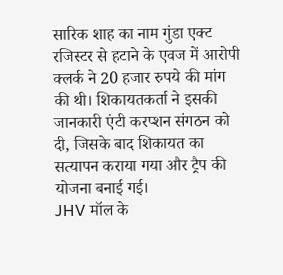सारिक शाह का नाम गुंडा एक्ट रजिस्टर से हटाने के एवज में आरोपी क्लर्क ने 20 हजार रुपये की मांग की थी। शिकायतकर्ता ने इसकी जानकारी एंटी करप्शन संगठन को दी, जिसके बाद शिकायत का सत्यापन कराया गया और ट्रैप की योजना बनाई गई।
JHV मॉल के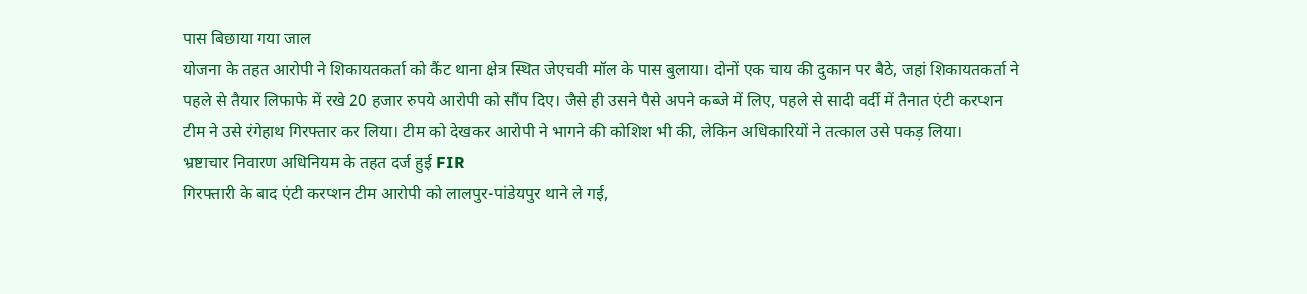पास बिछाया गया जाल
योजना के तहत आरोपी ने शिकायतकर्ता को कैंट थाना क्षेत्र स्थित जेएचवी मॉल के पास बुलाया। दोनों एक चाय की दुकान पर बैठे, जहां शिकायतकर्ता ने पहले से तैयार लिफाफे में रखे 20 हजार रुपये आरोपी को सौंप दिए। जैसे ही उसने पैसे अपने कब्जे में लिए, पहले से सादी वर्दी में तैनात एंटी करप्शन टीम ने उसे रंगेहाथ गिरफ्तार कर लिया। टीम को देखकर आरोपी ने भागने की कोशिश भी की, लेकिन अधिकारियों ने तत्काल उसे पकड़ लिया।
भ्रष्टाचार निवारण अधिनियम के तहत दर्ज हुई FIR
गिरफ्तारी के बाद एंटी करप्शन टीम आरोपी को लालपुर-पांडेयपुर थाने ले गई,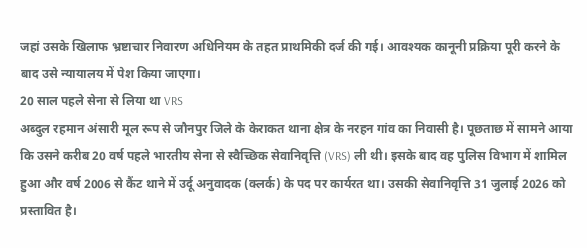जहां उसके खिलाफ भ्रष्टाचार निवारण अधिनियम के तहत प्राथमिकी दर्ज की गई। आवश्यक कानूनी प्रक्रिया पूरी करने के बाद उसे न्यायालय में पेश किया जाएगा।
20 साल पहले सेना से लिया था VRS
अब्दुल रहमान अंसारी मूल रूप से जौनपुर जिले के केराकत थाना क्षेत्र के नरहन गांव का निवासी है। पूछताछ में सामने आया कि उसने करीब 20 वर्ष पहले भारतीय सेना से स्वैच्छिक सेवानिवृत्ति (VRS) ली थी। इसके बाद वह पुलिस विभाग में शामिल हुआ और वर्ष 2006 से कैंट थाने में उर्दू अनुवादक (क्लर्क) के पद पर कार्यरत था। उसकी सेवानिवृत्ति 31 जुलाई 2026 को प्रस्तावित है।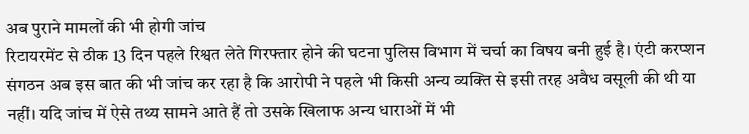अब पुराने मामलों की भी होगी जांच
रिटायरमेंट से ठीक 13 दिन पहले रिश्वत लेते गिरफ्तार होने की घटना पुलिस विभाग में चर्चा का विषय बनी हुई है। एंटी करप्शन संगठन अब इस बात की भी जांच कर रहा है कि आरोपी ने पहले भी किसी अन्य व्यक्ति से इसी तरह अवैध वसूली की थी या नहीं। यदि जांच में ऐसे तथ्य सामने आते हैं तो उसके खिलाफ अन्य धाराओं में भी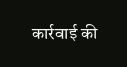कार्रवाई की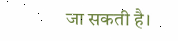जा सकती है।